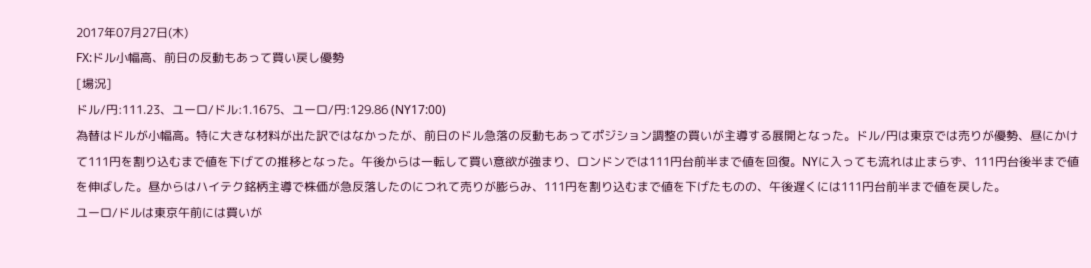2017年07月27日(木)
FX:ドル小幅高、前日の反動もあって買い戻し優勢
[場況]
ドル/円:111.23、ユーロ/ドル:1.1675、ユーロ/円:129.86 (NY17:00)
為替はドルが小幅高。特に大きな材料が出た訳ではなかったが、前日のドル急落の反動もあってポジション調整の買いが主導する展開となった。ドル/円は東京では売りが優勢、昼にかけて111円を割り込むまで値を下げての推移となった。午後からは一転して買い意欲が強まり、ロンドンでは111円台前半まで値を回復。NYに入っても流れは止まらず、111円台後半まで値を伸ばした。昼からはハイテク銘柄主導で株価が急反落したのにつれて売りが膨らみ、111円を割り込むまで値を下げたものの、午後遅くには111円台前半まで値を戻した。
ユーロ/ドルは東京午前には買いが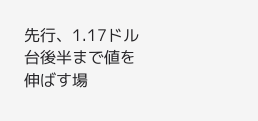先行、1.17ドル台後半まで値を伸ばす場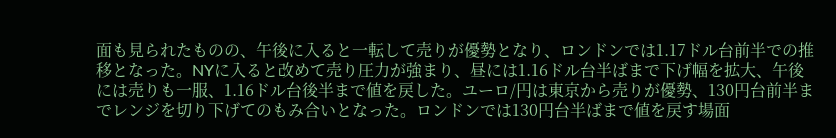面も見られたものの、午後に入ると一転して売りが優勢となり、ロンドンでは1.17ドル台前半での推移となった。NYに入ると改めて売り圧力が強まり、昼には1.16ドル台半ばまで下げ幅を拡大、午後には売りも一服、1.16ドル台後半まで値を戻した。ユーロ/円は東京から売りが優勢、130円台前半までレンジを切り下げてのもみ合いとなった。ロンドンでは130円台半ばまで値を戻す場面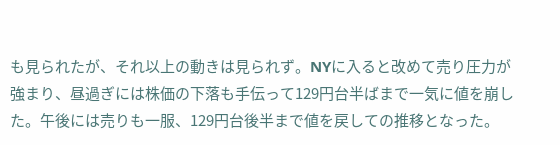も見られたが、それ以上の動きは見られず。NYに入ると改めて売り圧力が強まり、昼過ぎには株価の下落も手伝って129円台半ばまで一気に値を崩した。午後には売りも一服、129円台後半まで値を戻しての推移となった。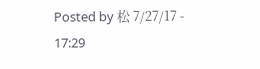Posted by 松 7/27/17 - 17:29